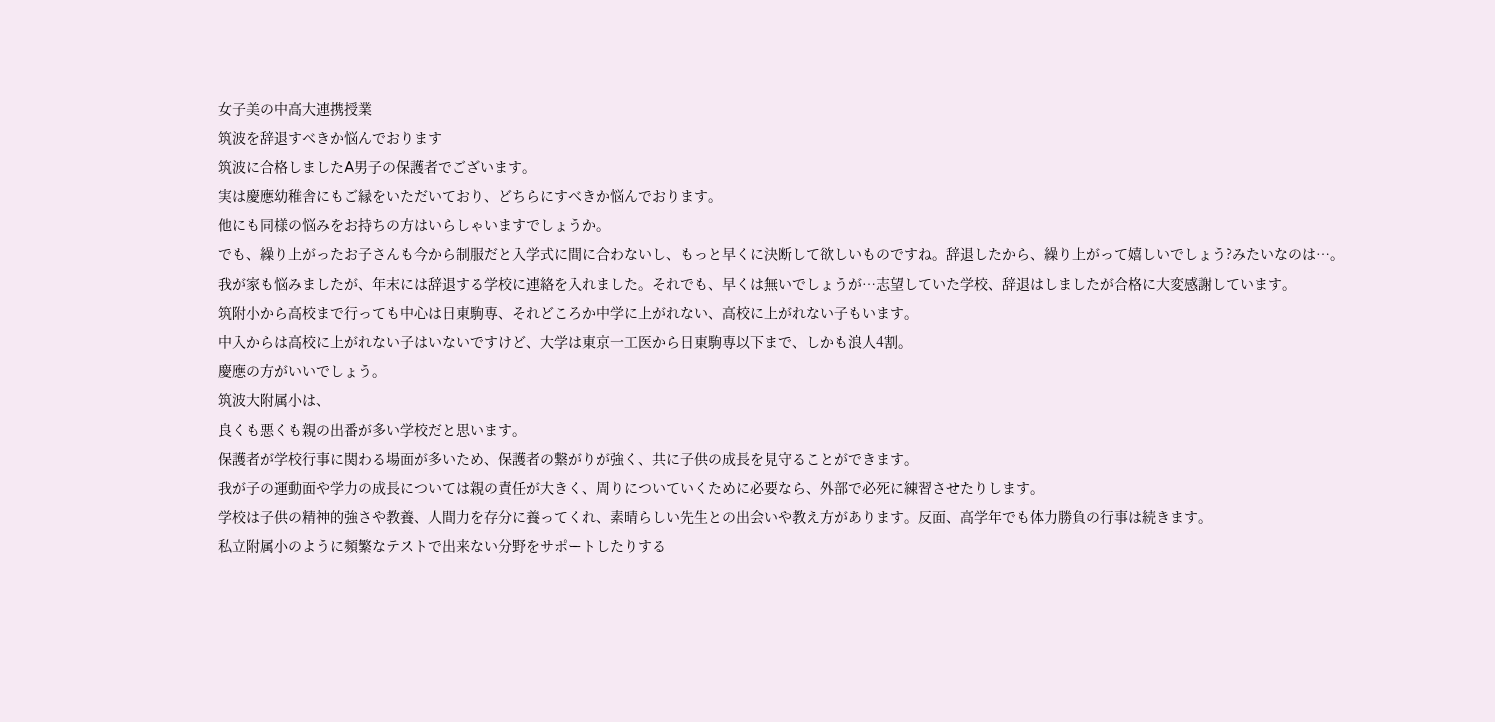女子美の中高大連携授業
筑波を辞退すべきか悩んでおります
筑波に合格しましたA男子の保護者でございます。
実は慶應幼稚舎にもご縁をいただいており、どちらにすべきか悩んでおります。
他にも同様の悩みをお持ちの方はいらしゃいますでしょうか。
でも、繰り上がったお子さんも今から制服だと入学式に間に合わないし、もっと早くに決断して欲しいものですね。辞退したから、繰り上がって嬉しいでしょう?みたいなのは…。
我が家も悩みましたが、年末には辞退する学校に連絡を入れました。それでも、早くは無いでしょうが…志望していた学校、辞退はしましたが合格に大変感謝しています。
筑附小から高校まで行っても中心は日東駒専、それどころか中学に上がれない、高校に上がれない子もいます。
中入からは高校に上がれない子はいないですけど、大学は東京一工医から日東駒専以下まで、しかも浪人4割。
慶應の方がいいでしょう。
筑波大附属小は、
良くも悪くも親の出番が多い学校だと思います。
保護者が学校行事に関わる場面が多いため、保護者の繋がりが強く、共に子供の成長を見守ることができます。
我が子の運動面や学力の成長については親の責任が大きく、周りについていくために必要なら、外部で必死に練習させたりします。
学校は子供の精神的強さや教養、人間力を存分に養ってくれ、素晴らしい先生との出会いや教え方があります。反面、高学年でも体力勝負の行事は続きます。
私立附属小のように頻繁なテストで出来ない分野をサポートしたりする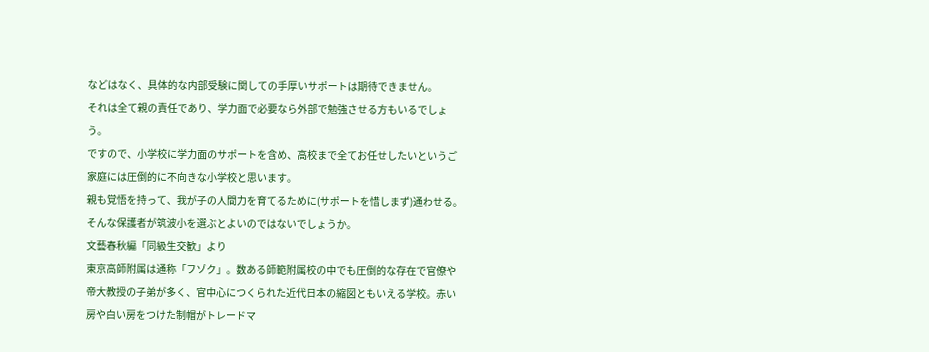などはなく、具体的な内部受験に関しての手厚いサポートは期待できません。
それは全て親の責任であり、学力面で必要なら外部で勉強させる方もいるでしょう。
ですので、小学校に学力面のサポートを含め、高校まで全てお任せしたいというご家庭には圧倒的に不向きな小学校と思います。
親も覚悟を持って、我が子の人間力を育てるために(サポートを惜しまず)通わせる。そんな保護者が筑波小を選ぶとよいのではないでしょうか。
文藝春秋編「同級生交歓」より
東京高師附属は通称「フゾク」。数ある師範附属校の中でも圧倒的な存在で官僚や帝大教授の子弟が多く、官中心につくられた近代日本の縮図ともいえる学校。赤い房や白い房をつけた制帽がトレードマ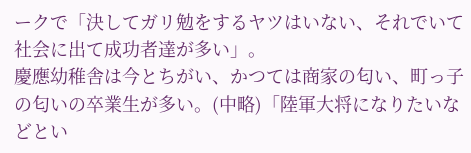ークで「決してガリ勉をするヤツはいない、それでいて社会に出て成功者達が多い」。
慶應幼稚舎は今とちがい、かつては商家の匂い、町っ子の匂いの卒業生が多い。(中略)「陸軍大将になりたいなどとい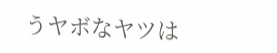うヤボなヤツは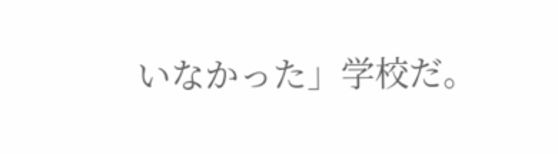いなかった」学校だ。